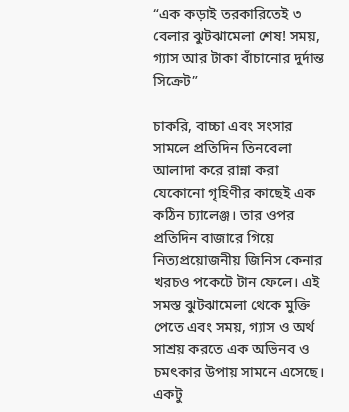“এক কড়াই তরকারিতেই ৩ বেলার ঝুটঝামেলা শেষ! সময়, গ্যাস আর টাকা বাঁচানোর দুর্দান্ত সিক্রেট”

চাকরি, বাচ্চা এবং সংসার সামলে প্রতিদিন তিনবেলা আলাদা করে রান্না করা যেকোনো গৃহিণীর কাছেই এক কঠিন চ্যালেঞ্জ। তার ওপর প্রতিদিন বাজারে গিয়ে নিত্যপ্রয়োজনীয় জিনিস কেনার খরচও পকেটে টান ফেলে। এই সমস্ত ঝুটঝামেলা থেকে মুক্তি পেতে এবং সময়, গ্যাস ও অর্থ সাশ্রয় করতে এক অভিনব ও চমৎকার উপায় সামনে এসেছে। একটু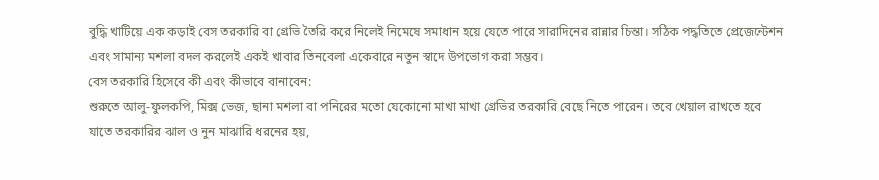বুদ্ধি খাটিয়ে এক কড়াই বেস তরকারি বা গ্রেভি তৈরি করে নিলেই নিমেষে সমাধান হয়ে যেতে পারে সারাদিনের রান্নার চিন্তা। সঠিক পদ্ধতিতে প্রেজেন্টেশন এবং সামান্য মশলা বদল করলেই একই খাবার তিনবেলা একেবারে নতুন স্বাদে উপভোগ করা সম্ভব।
বেস তরকারি হিসেবে কী এবং কীভাবে বানাবেন:
শুরুতে আলু-ফুলকপি, মিক্স ভেজ, ছানা মশলা বা পনিরের মতো যেকোনো মাখা মাখা গ্রেভির তরকারি বেছে নিতে পারেন। তবে খেয়াল রাখতে হবে যাতে তরকারির ঝাল ও নুন মাঝারি ধরনের হয়,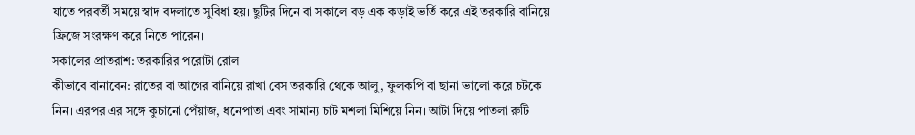যাতে পরবর্তী সময়ে স্বাদ বদলাতে সুবিধা হয়। ছুটির দিনে বা সকালে বড় এক কড়াই ভর্তি করে এই তরকারি বানিয়ে ফ্রিজে সংরক্ষণ করে নিতে পারেন।
সকালের প্রাতরাশ: তরকারির পরোটা রোল
কীভাবে বানাবেন: রাতের বা আগের বানিয়ে রাখা বেস তরকারি থেকে আলু, ফুলকপি বা ছানা ভালো করে চটকে নিন। এরপর এর সঙ্গে কুচানো পেঁয়াজ, ধনেপাতা এবং সামান্য চাট মশলা মিশিয়ে নিন। আটা দিয়ে পাতলা রুটি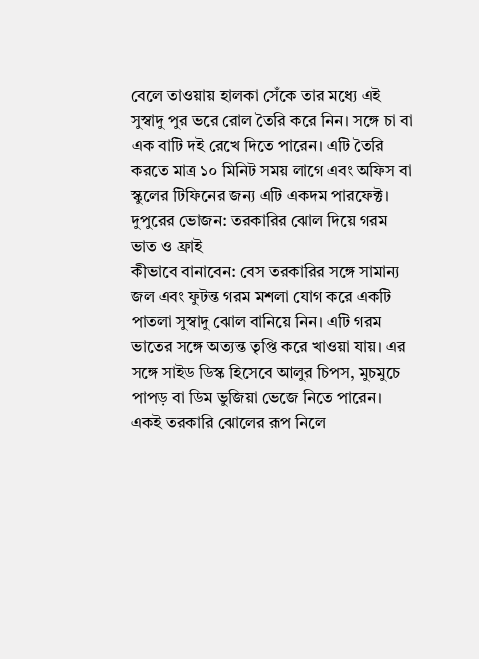বেলে তাওয়ায় হালকা সেঁকে তার মধ্যে এই সুস্বাদু পুর ভরে রোল তৈরি করে নিন। সঙ্গে চা বা এক বাটি দই রেখে দিতে পারেন। এটি তৈরি করতে মাত্র ১০ মিনিট সময় লাগে এবং অফিস বা স্কুলের টিফিনের জন্য এটি একদম পারফেক্ট।
দুপুরের ভোজন: তরকারির ঝোল দিয়ে গরম ভাত ও ফ্রাই
কীভাবে বানাবেন: বেস তরকারির সঙ্গে সামান্য জল এবং ফুটন্ত গরম মশলা যোগ করে একটি পাতলা সুস্বাদু ঝোল বানিয়ে নিন। এটি গরম ভাতের সঙ্গে অত্যন্ত তৃপ্তি করে খাওয়া যায়। এর সঙ্গে সাইড ডিস্ক হিসেবে আলুর চিপস, মুচমুচে পাপড় বা ডিম ভুজিয়া ভেজে নিতে পারেন। একই তরকারি ঝোলের রূপ নিলে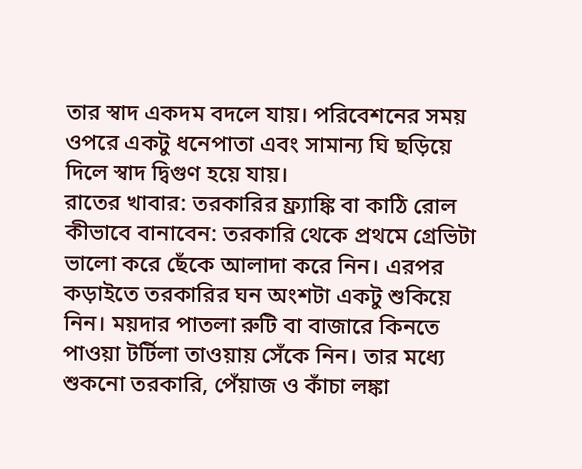তার স্বাদ একদম বদলে যায়। পরিবেশনের সময় ওপরে একটু ধনেপাতা এবং সামান্য ঘি ছড়িয়ে দিলে স্বাদ দ্বিগুণ হয়ে যায়।
রাতের খাবার: তরকারির ফ্র্যাঙ্কি বা কাঠি রোল
কীভাবে বানাবেন: তরকারি থেকে প্রথমে গ্রেভিটা ভালো করে ছেঁকে আলাদা করে নিন। এরপর কড়াইতে তরকারির ঘন অংশটা একটু শুকিয়ে নিন। ময়দার পাতলা রুটি বা বাজারে কিনতে পাওয়া টর্টিলা তাওয়ায় সেঁকে নিন। তার মধ্যে শুকনো তরকারি, পেঁয়াজ ও কাঁচা লঙ্কা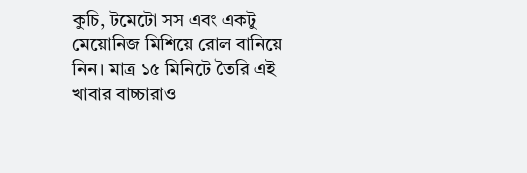কুচি, টমেটো সস এবং একটু মেয়োনিজ মিশিয়ে রোল বানিয়ে নিন। মাত্র ১৫ মিনিটে তৈরি এই খাবার বাচ্চারাও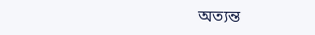অত্যন্ত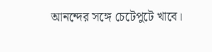আনন্দের সঙ্গে চেটেপুটে খাবে।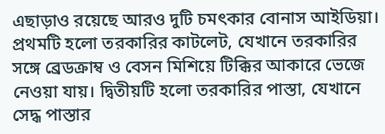এছাড়াও রয়েছে আরও দুটি চমৎকার বোনাস আইডিয়া। প্রথমটি হলো তরকারির কাটলেট, যেখানে তরকারির সঙ্গে ব্রেডক্রাম্ব ও বেসন মিশিয়ে টিক্কির আকারে ভেজে নেওয়া যায়। দ্বিতীয়টি হলো তরকারির পাস্তা, যেখানে সেদ্ধ পাস্তার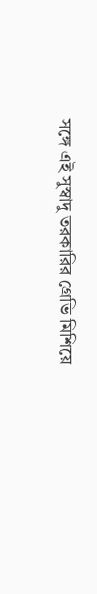সঙ্গে এই সুস্বাদু তরকারির গ্রেভি মিশিয়ে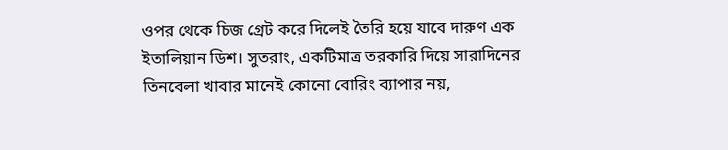ওপর থেকে চিজ গ্রেট করে দিলেই তৈরি হয়ে যাবে দারুণ এক ইতালিয়ান ডিশ। সুতরাং, একটিমাত্র তরকারি দিয়ে সারাদিনের তিনবেলা খাবার মানেই কোনো বোরিং ব্যাপার নয়,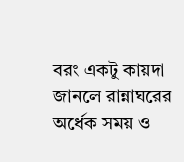বরং একটু কায়দা জানলে রান্নাঘরের অর্ধেক সময় ও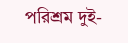পরিশ্রম দুই-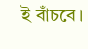ই বাঁচবে।